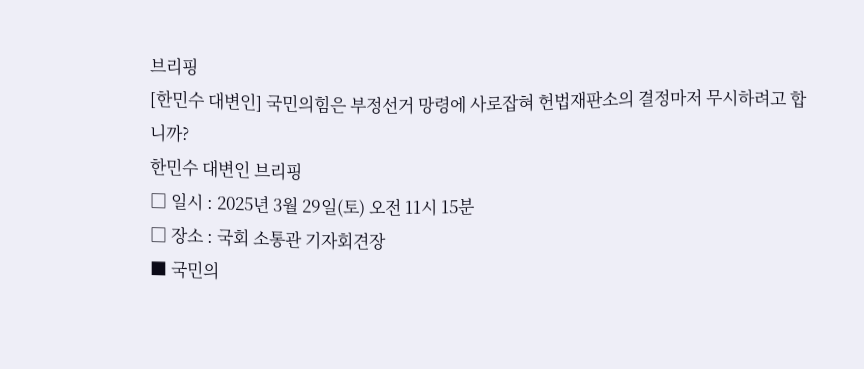브리핑
[한민수 대변인] 국민의힘은 부정선거 망령에 사로잡혀 헌법재판소의 결정마저 무시하려고 합니까?
한민수 대변인 브리핑
□ 일시 : 2025년 3월 29일(토) 오전 11시 15분
□ 장소 : 국회 소통관 기자회견장
■ 국민의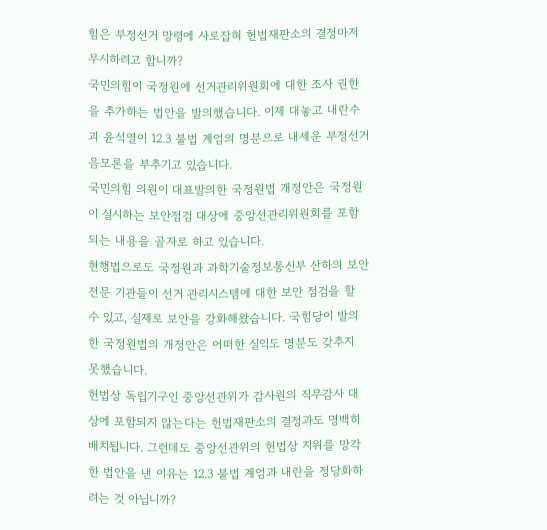힘은 부정선거 망령에 사로잡혀 헌법재판소의 결정마저 무시하려고 합니까?
국민의힘이 국정원에 선거관리위원회에 대한 조사 권한을 추가하는 법안을 발의했습니다. 이제 대놓고 내란수괴 윤석열이 12.3 불법 계엄의 명분으로 내세운 부정선거 음모론을 부추기고 있습니다.
국민의힘 의원이 대표발의한 국정원법 개정안은 국정원이 실시하는 보안점검 대상에 중앙선관리위원회를 포함되는 내용을 골자로 하고 있습니다.
현행법으로도 국정원과 과학기술정보통신부 산하의 보안 전문 기관들이 선거 관리시스템에 대한 보안 점검을 할 수 있고, 실제로 보안을 강화해왔습니다. 국힘당이 발의한 국정원법의 개정안은 어떠한 실익도 명분도 갖추지 못했습니다.
헌법상 독립기구인 중앙선관위가 감사원의 직무감사 대상에 포함되지 않는다는 헌법재판소의 결정과도 명백히 배치됩니다. 그런데도 중앙선관위의 헌법상 지위를 망각한 법안을 낸 이유는 12.3 불법 계엄과 내란을 정당화하려는 것 아닙니까?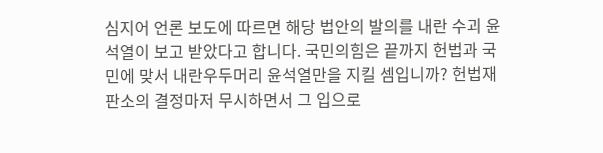심지어 언론 보도에 따르면 해당 법안의 발의를 내란 수괴 윤석열이 보고 받았다고 합니다. 국민의힘은 끝까지 헌법과 국민에 맞서 내란우두머리 윤석열만을 지킬 셈입니까? 헌법재판소의 결정마저 무시하면서 그 입으로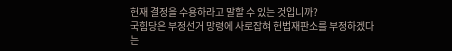헌재 결정을 수용하라고 말할 수 있는 것입니까?
국힘당은 부정선거 망령에 사로잡혀 헌법재판소를 부정하겠다는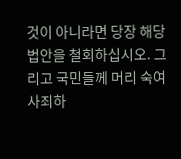것이 아니라면 당장 해당 법안을 철회하십시오. 그리고 국민들께 머리 숙여 사죄하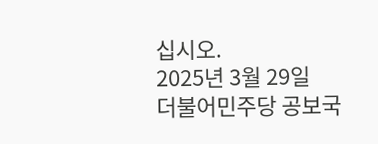십시오.
2025년 3월 29일
더불어민주당 공보국